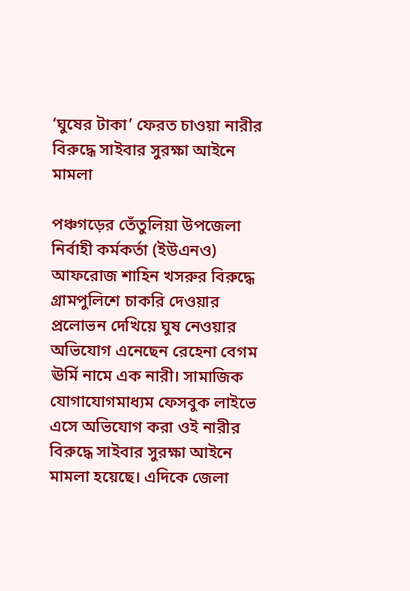‘ঘুষের টাকা’ ফেরত চাওয়া নারীর বিরুদ্ধে সাইবার সুরক্ষা আইনে মামলা

পঞ্চগড়ের তেঁতুলিয়া উপজেলা নির্বাহী কর্মকর্তা (ইউএনও) আফরোজ শাহিন খসরুর বিরুদ্ধে গ্রামপুলিশে চাকরি দেওয়ার প্রলোভন দেখিয়ে ঘুষ নেওয়ার অভিযোগ এনেছেন রেহেনা বেগম ঊর্মি নামে এক নারী। সামাজিক যোগাযোগমাধ্যম ফেসবুক লাইভে এসে অভিযোগ করা ওই নারীর বিরুদ্ধে সাইবার সুরক্ষা আইনে মামলা হয়েছে। এদিকে জেলা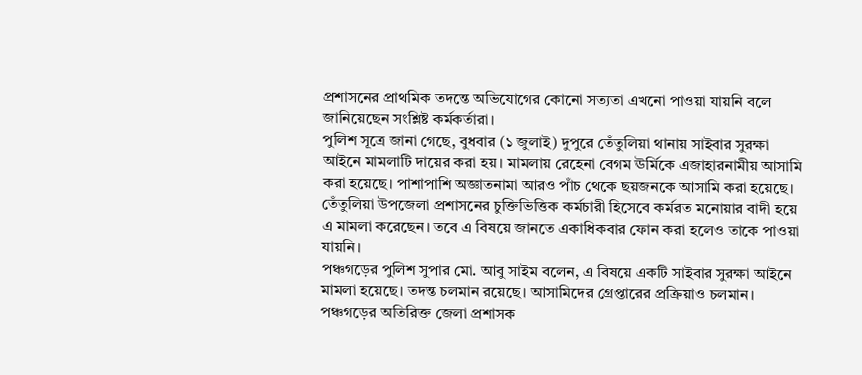প্রশাসনের প্রাথমিক তদন্তে অভিযোগের কোনো সত্যতা এখনো পাওয়া যায়নি বলে জানিয়েছেন সংশ্লিষ্ট কর্মকর্তারা।
পুলিশ সূত্রে জানা গেছে, বুধবার (১ জুলাই) দুপুরে তেঁতুলিয়া থানায় সাইবার সুরক্ষা আইনে মামলাটি দায়ের করা হয়। মামলায় রেহেনা বেগম ঊর্মিকে এজাহারনামীয় আসামি করা হয়েছে। পাশাপাশি অজ্ঞাতনামা আরও পাঁচ থেকে ছয়জনকে আসামি করা হয়েছে।
তেঁতুলিয়া উপজেলা প্রশাসনের চুক্তিভিত্তিক কর্মচারী হিসেবে কর্মরত মনোয়ার বাদী হয়ে এ মামলা করেছেন। তবে এ বিষয়ে জানতে একাধিকবার ফোন করা হলেও তাকে পাওয়া যায়নি।
পঞ্চগড়ের পুলিশ সুপার মো. আবু সাইম বলেন, এ বিষয়ে একটি সাইবার সুরক্ষা আইনে মামলা হয়েছে। তদন্ত চলমান রয়েছে। আসামিদের গ্রেপ্তারের প্রক্রিয়াও চলমান।
পঞ্চগড়ের অতিরিক্ত জেলা প্রশাসক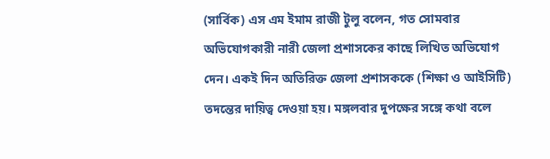(সার্বিক) এস এম ইমাম রাজী টুলু বলেন, গত সোমবার অভিযোগকারী নারী জেলা প্রশাসকের কাছে লিখিত অভিযোগ দেন। একই দিন অতিরিক্ত জেলা প্রশাসককে (শিক্ষা ও আইসিটি) তদন্তের দায়িত্ব দেওয়া হয়। মঙ্গলবার দুপক্ষের সঙ্গে কথা বলে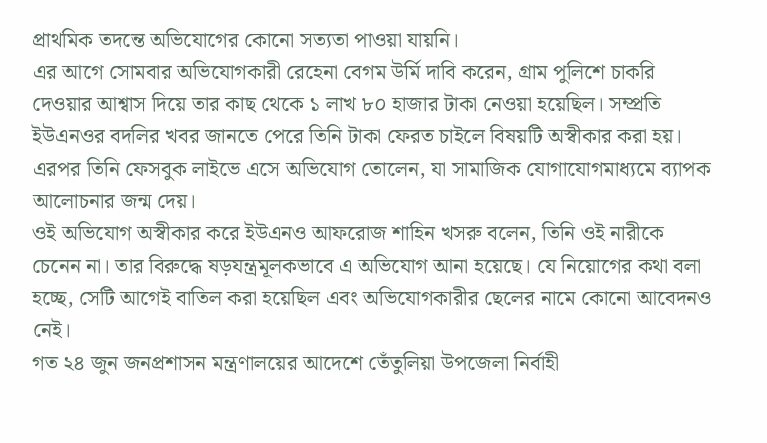প্রাথমিক তদন্তে অভিযোগের কোনো সত্যতা পাওয়া যায়নি।
এর আগে সোমবার অভিযোগকারী রেহেনা বেগম উর্মি দাবি করেন, গ্রাম পুলিশে চাকরি দেওয়ার আশ্বাস দিয়ে তার কাছ থেকে ১ লাখ ৮০ হাজার টাকা নেওয়া হয়েছিল। সম্প্রতি ইউএনওর বদলির খবর জানতে পেরে তিনি টাকা ফেরত চাইলে বিষয়টি অস্বীকার করা হয়। এরপর তিনি ফেসবুক লাইভে এসে অভিযোগ তোলেন, যা সামাজিক যোগাযোগমাধ্যমে ব্যাপক আলোচনার জন্ম দেয়।
ওই অভিযোগ অস্বীকার করে ইউএনও আফরোজ শাহিন খসরু বলেন, তিনি ওই নারীকে চেনেন না। তার বিরুদ্ধে ষড়যন্ত্রমূলকভাবে এ অভিযোগ আনা হয়েছে। যে নিয়োগের কথা বলা হচ্ছে, সেটি আগেই বাতিল করা হয়েছিল এবং অভিযোগকারীর ছেলের নামে কোনো আবেদনও নেই।
গত ২৪ জুন জনপ্রশাসন মন্ত্রণালয়ের আদেশে তেঁতুলিয়া উপজেলা নির্বাহী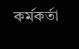কর্মকর্তা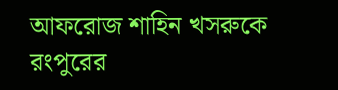আফরোজ শাহিন খসরুকে রংপুরের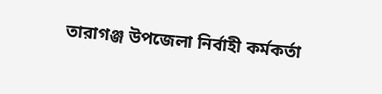তারাগঞ্জ উপজেলা নির্বাহী কর্মকর্তা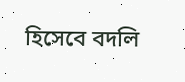হিসেবে বদলি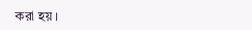করা হয়।